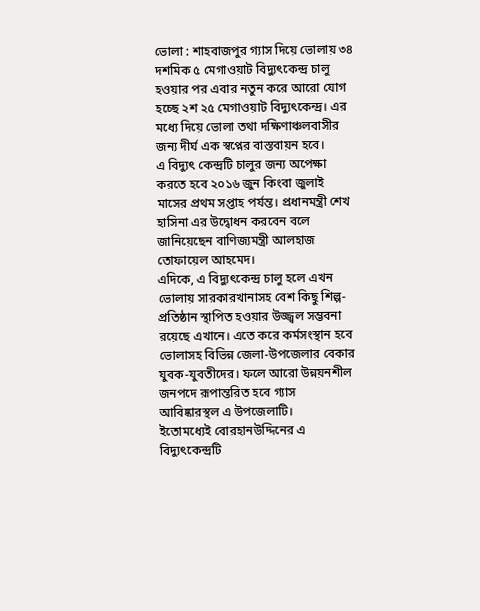ভোলা : শাহবাজপুর গ্যাস দিয়ে ভোলায় ৩৪ দশমিক ৫ মেগাওয়াট বিদ্যুৎকেন্দ্র চালু হওয়ার পর এবার নতুন করে আরো যোগ হচ্ছে ২শ ২৫ মেগাওয়াট বিদ্যুৎকেন্দ্র। এর মধ্যে দিয়ে ভোলা তথা দক্ষিণাঞ্চলবাসীর জন্য দীর্ঘ এক স্বপ্নের বাস্তবায়ন হবে।
এ বিদ্যুৎ কেন্দ্রটি চালুর জন্য অপেক্ষা করতে হবে ২০১৬ জুন কিংবা জুলাই মাসের প্রথম সপ্তাহ পর্যন্ত। প্রধানমন্ত্রী শেখ হাসিনা এর উদ্বোধন করবেন বলে জানিয়েছেন বাণিজ্যমন্ত্রী আলহাজ তোফায়েল আহমেদ।
এদিকে, এ বিদ্যুৎকেন্দ্র চালু হলে এখন ভোলায় সারকারখানাসহ বেশ কিছু শিল্প-প্রতিষ্ঠান স্থাপিত হওয়ার উজ্জ্বল সম্ভবনা রয়েছে এখানে। এতে করে কর্মসংস্থান হবে ভোলাসহ বিভিন্ন জেলা-উপজেলার বেকার যুবক-যুবতীদের। ফলে আরো উন্নয়নশীল জনপদে রূপান্তরিত হবে গ্যাস আবিষ্কারস্থল এ উপজেলাটি।
ইতোমধ্যেই বোরহানউদ্দিনের এ বিদ্যুৎকেন্দ্রটি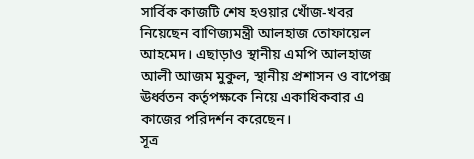সার্বিক কাজটি শেষ হওয়ার খোঁজ-খবর নিয়েছেন বাণিজ্যমন্ত্রী আলহাজ তোফায়েল আহমেদ। এছাড়াও স্থানীয় এমপি আলহাজ আলী আজম মুকুল, স্থানীয় প্রশাসন ও বাপেক্স ঊর্ধ্বতন কর্তৃপক্ষকে নিয়ে একাধিকবার এ কাজের পরিদর্শন করেছেন।
সূত্র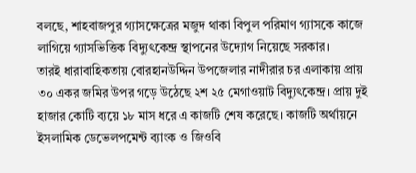বলছে, শাহবাজপুর গ্যাসক্ষেত্রের মজুদ থাকা বিপুল পরিমাণ গ্যাসকে কাজে লাগিয়ে গ্যাসভিত্তিক বিদ্যুৎকেন্দ্র স্থাপনের উদ্যোগ নিয়েছে সরকার।
তারই ধারাবাহিকতায় বোরহানউদ্দিন উপজেলার নাদীরার চর এলাকায় প্রায় ৩০ একর জমির উপর গড়ে উঠেছে ২শ ২৫ মেগাওয়াট বিদ্যুৎকেন্দ্র। প্রায় দুই হাজার কোটি ব্যয়ে ১৮ মাস ধরে এ কাজটি শেষ করেছে। কাজটি অর্থায়নে ইসলামিক ডেভেলপমেন্ট ব্যাংক ও জিওবি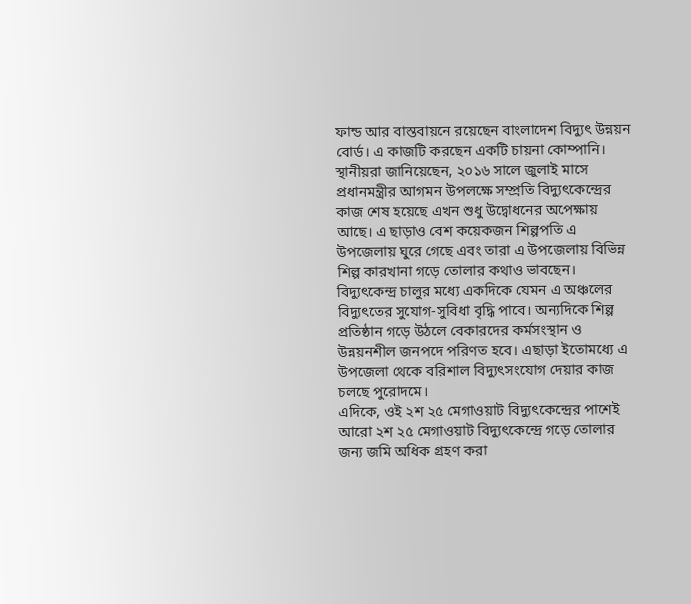ফান্ড আর বাস্তবায়নে রয়েছেন বাংলাদেশ বিদ্যুৎ উন্নয়ন বোর্ড। এ কাজটি করছেন একটি চায়না কোম্পানি।
স্থানীয়রা জানিয়েছেন, ২০১৬ সালে জুলাই মাসে প্রধানমন্ত্রীর আগমন উপলক্ষে সম্প্রতি বিদ্যুৎকেন্দ্রের কাজ শেষ হয়েছে এখন শুধু উদ্বোধনের অপেক্ষায় আছে। এ ছাড়াও বেশ কয়েকজন শিল্পপতি এ উপজেলায় ঘুরে গেছে এবং তারা এ উপজেলায় বিভিন্ন শিল্প কারখানা গড়ে তোলার কথাও ভাবছেন।
বিদ্যুৎকেন্দ্র চালুর মধ্যে একদিকে যেমন এ অঞ্চলের বিদ্যুৎতের সুযোগ-সুবিধা বৃদ্ধি পাবে। অন্যদিকে শিল্প প্রতিষ্ঠান গড়ে উঠলে বেকারদের কর্মসংস্থান ও উন্নয়নশীল জনপদে পরিণত হবে। এছাড়া ইতোমধ্যে এ উপজেলা থেকে বরিশাল বিদ্যুৎসংযোগ দেয়ার কাজ চলছে পুরোদমে।
এদিকে, ওই ২শ ২৫ মেগাওয়াট বিদ্যুৎকেন্দ্রের পাশেই আরো ২শ ২৫ মেগাওয়াট বিদ্যুৎকেন্দ্রে গড়ে তোলার জন্য জমি অধিক গ্রহণ করা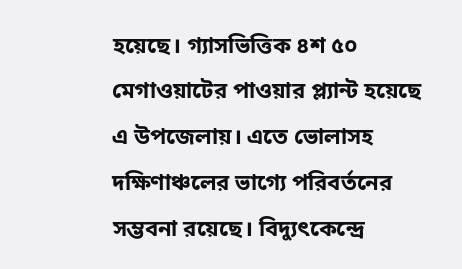হয়েছে। গ্যাসভিত্তিক ৪শ ৫০ মেগাওয়াটের পাওয়ার প্ল্যান্ট হয়েছে এ উপজেলায়। এতে ভোলাসহ দক্ষিণাঞ্চলের ভাগ্যে পরিবর্তনের সম্ভবনা রয়েছে। বিদ্যুৎকেন্দ্রে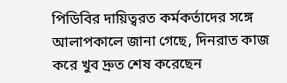পিডিবির দায়িত্বরত কর্মকর্তাদের সঙ্গে আলাপকালে জানা গেছে, দিনরাত কাজ করে খুব দ্রুত শেষ করেছেন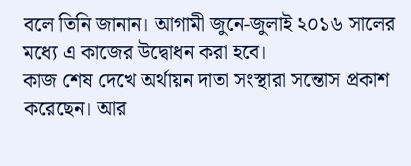বলে তিনি জানান। আগামী জুনে-জুলাই ২০১৬ সালের মধ্যে এ কাজের উদ্বোধন করা হবে।
কাজ শেষ দেখে অর্থায়ন দাতা সংস্থারা সন্তোস প্রকাশ করেছেন। আর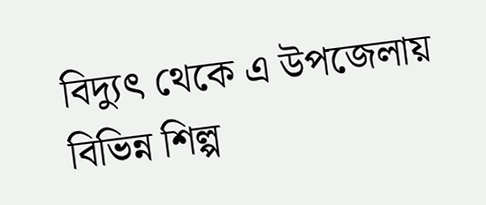বিদ্যুৎ থেকে এ উপজেলায় বিভিন্ন শিল্প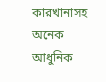কারখানাসহ অনেক আধুনিক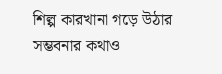শিল্প কারখানা গড়ে উঠার সম্ভবনার কথাও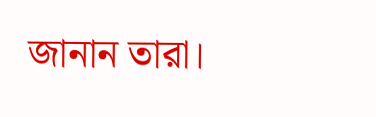জানান তারা।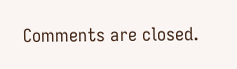Comments are closed.